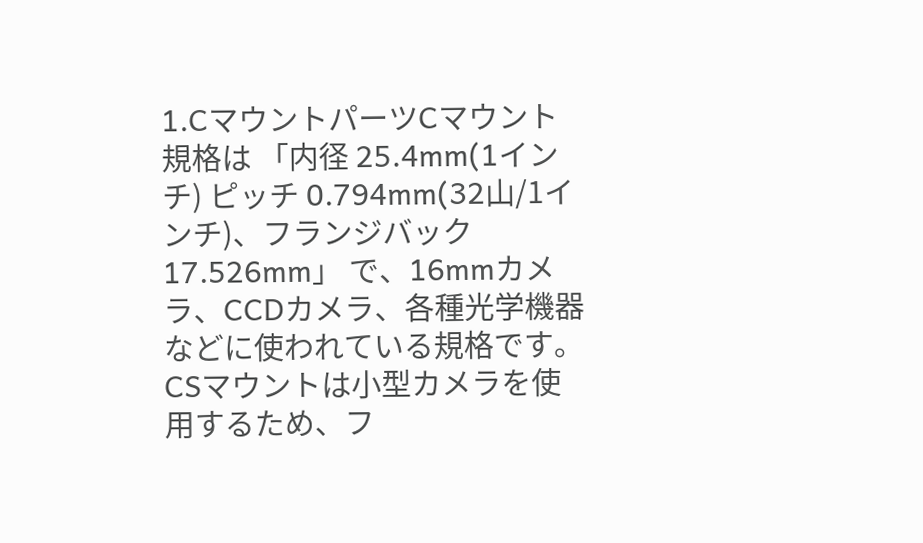1.CマウントパーツCマウント規格は 「内径 25.4mm(1インチ) ピッチ 0.794mm(32山/1インチ)、フランジバック 17.526mm」 で、16mmカメラ、CCDカメラ、各種光学機器などに使われている規格です。
CSマウントは小型カメラを使用するため、フ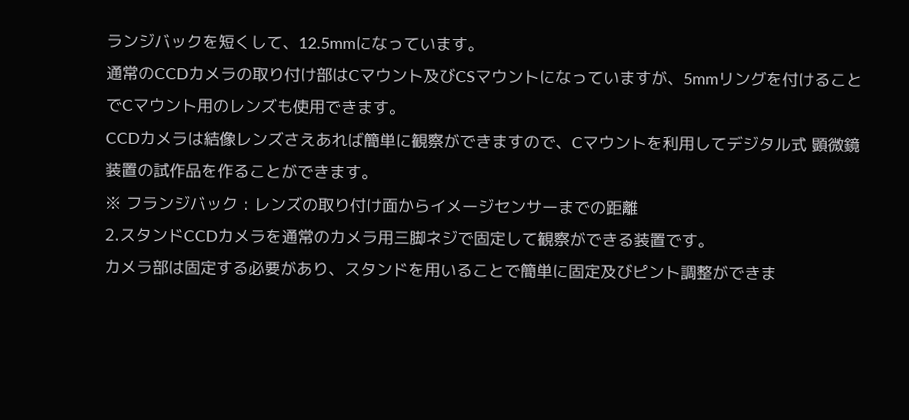ランジバックを短くして、12.5mmになっています。
通常のCCDカメラの取り付け部はCマウント及びCSマウントになっていますが、5mmリングを付けることでCマウント用のレンズも使用できます。
CCDカメラは結像レンズさえあれば簡単に観察ができますので、Cマウントを利用してデジタル式 顕微鏡装置の試作品を作ることができます。
※ フランジバック : レンズの取り付け面からイメージセンサーまでの距離
2.スタンドCCDカメラを通常のカメラ用三脚ネジで固定して観察ができる装置です。
カメラ部は固定する必要があり、スタンドを用いることで簡単に固定及びピント調整ができま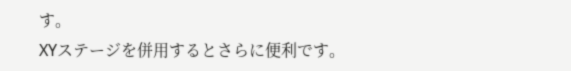す。
XYステージを併用するとさらに便利です。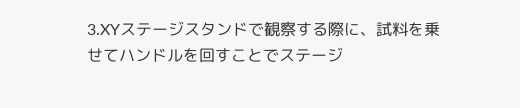3.XYステージスタンドで観察する際に、試料を乗せてハンドルを回すことでステージ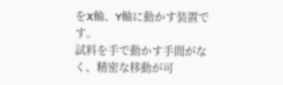をX軸、Y軸に動かす装置です。
試料を手で動かす手間がなく、精密な移動が可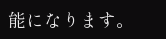能になります。